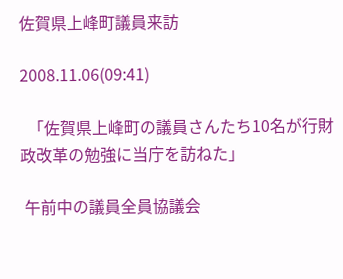佐賀県上峰町議員来訪

2008.11.06(09:41)

  「佐賀県上峰町の議員さんたち10名が行財政改革の勉強に当庁を訪ねた」

 午前中の議員全員協議会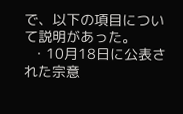で、以下の項目について説明があった。
  ・10月18日に公表された宗意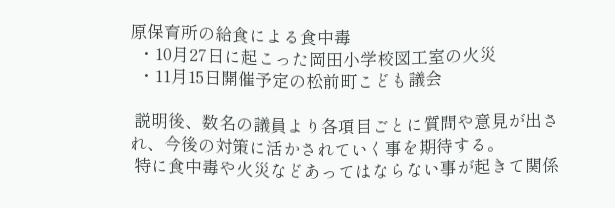原保育所の給食による食中毒
  ・10月27日に起こった岡田小学校図工室の火災
  ・11月15日開催予定の松前町こども議会

 説明後、数名の議員より各項目ごとに質問や意見が出され、今後の対策に活かされていく事を期待する。
 特に食中毒や火災などあってはならない事が起きて関係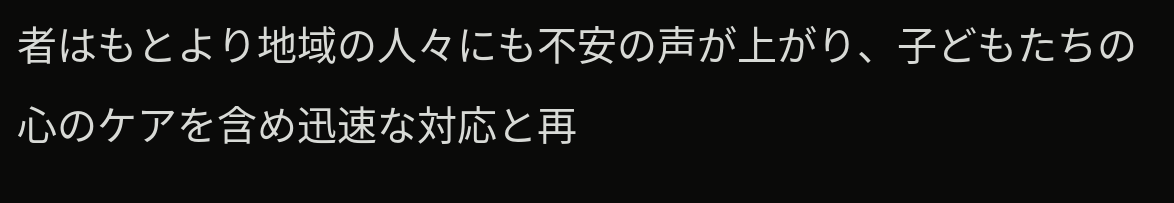者はもとより地域の人々にも不安の声が上がり、子どもたちの心のケアを含め迅速な対応と再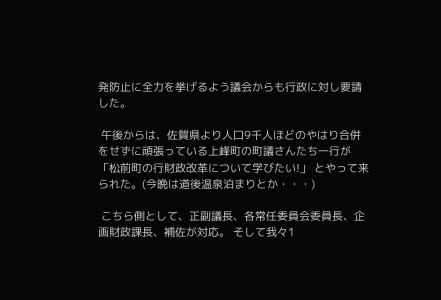発防止に全力を挙げるよう議会からも行政に対し要請した。

 午後からは、佐賀県より人口9千人ほどのやはり合併をせずに頑張っている上峰町の町議さんたち一行が 「松前町の行財政改革について学びたい!」 とやって来られた。(今晩は道後温泉泊まりとか・・・)

 こちら側として、正副議長、各常任委員会委員長、企画財政課長、補佐が対応。 そして我々1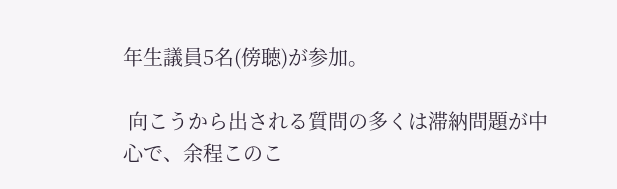年生議員5名(傍聴)が参加。

 向こうから出される質問の多くは滞納問題が中心で、余程このこ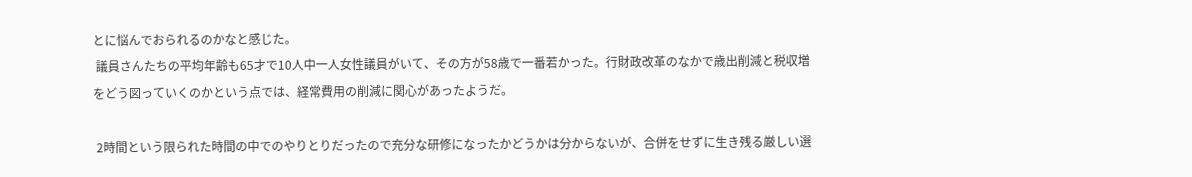とに悩んでおられるのかなと感じた。
 議員さんたちの平均年齢も65才で10人中一人女性議員がいて、その方が58歳で一番若かった。行財政改革のなかで歳出削減と税収増をどう図っていくのかという点では、経常費用の削減に関心があったようだ。

 2時間という限られた時間の中でのやりとりだったので充分な研修になったかどうかは分からないが、合併をせずに生き残る厳しい選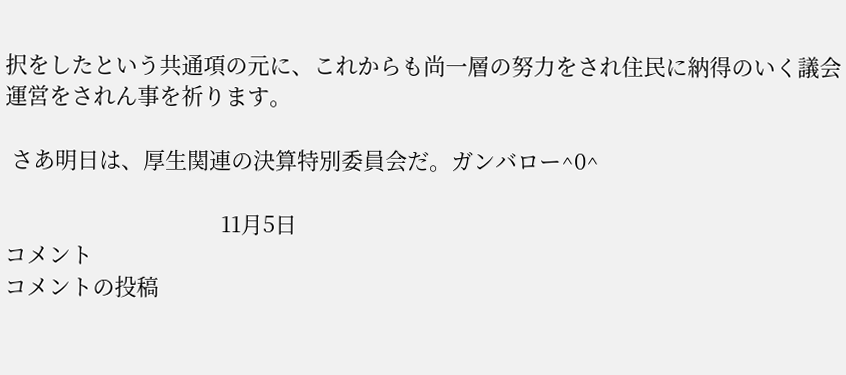択をしたという共通項の元に、これからも尚一層の努力をされ住民に納得のいく議会運営をされん事を祈ります。

 さあ明日は、厚生関連の決算特別委員会だ。ガンバロー^0^

                                    11月5日
コメント
コメントの投稿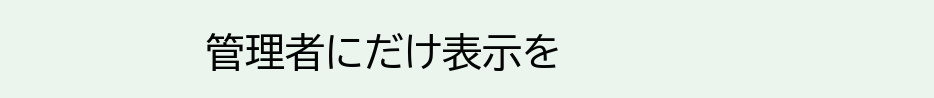管理者にだけ表示を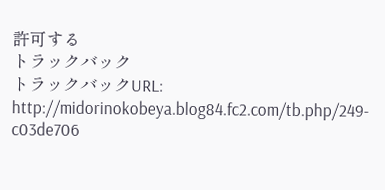許可する
トラックバック
トラックバックURL:
http://midorinokobeya.blog84.fc2.com/tb.php/249-c03de706